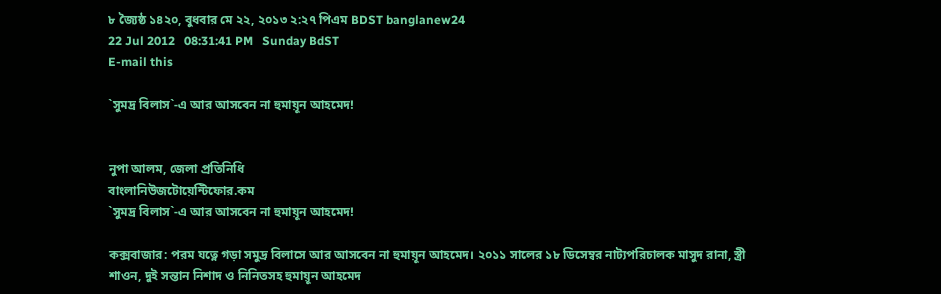৮ জ্যৈষ্ঠ ১৪২০, বুধবার মে ২২, ২০১৩ ২:২৭ পিএম BDST banglanew24
22 Jul 2012   08:31:41 PM   Sunday BdST
E-mail this

`সুমদ্র বিলাস`-এ আর আসবেন না হুমায়ূন আহমেদ!


নুপা আলম, জেলা প্রতিনিধি
বাংলানিউজটোয়েন্টিফোর.কম
`সুমদ্র বিলাস`-এ আর আসবেন না হুমায়ূন আহমেদ!

কক্সবাজার: পরম যত্নে গড়া সমুদ্র বিলাসে আর আসবেন না হুমায়ূন আহমেদ। ২০১১ সালের ১৮ ডিসেম্বর নাট্যপরিচালক মাসুদ রানা, স্ত্রী শাওন, দুই সন্তান নিশাদ ও নিনিতসহ হুমায়ূন আহমেদ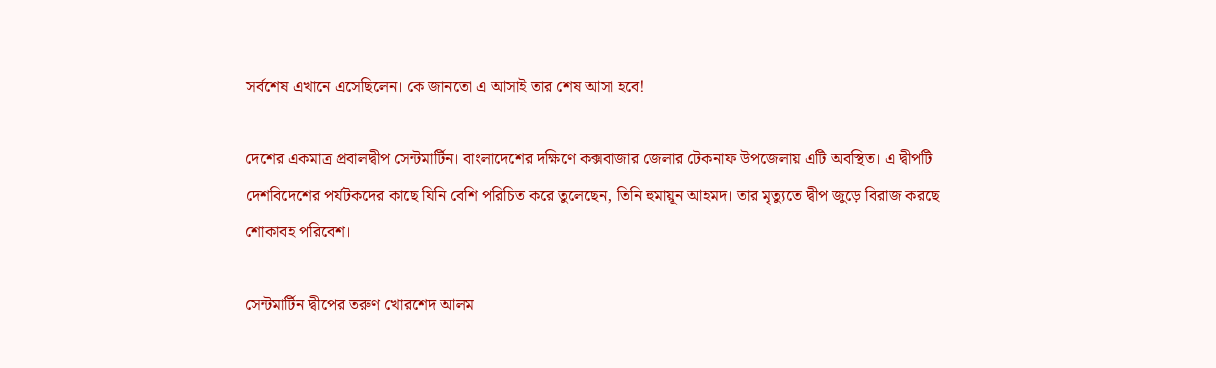সর্বশেষ এখানে এসেছিলেন। কে জানতো এ আসাই তার শেষ আসা হবে!

দেশের একমাত্র প্রবালদ্বীপ সেন্টমার্টিন। বাংলাদেশের দক্ষিণে কক্সবাজার জেলার টেকনাফ উপজেলায় এটি অবস্থিত। এ দ্বীপটি দেশবিদেশের পর্যটকদের কাছে যিনি বেশি পরিচিত করে তুলেছেন, তিনি হুমায়ূন আহমদ। তার মৃত্যুতে দ্বীপ জুড়ে বিরাজ করছে শোকাবহ পরিবেশ।

সেন্টমার্টিন দ্বীপের তরুণ খোরশেদ আলম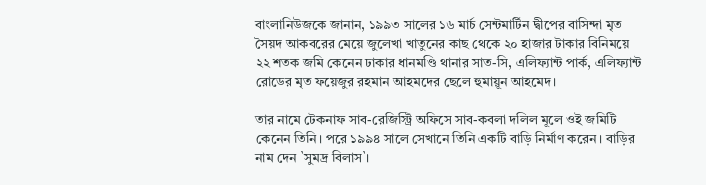বাংলানিউজকে জানান, ১৯৯৩ সালের ১৬ মার্চ সেন্টমার্টিন দ্বীপের বাসিন্দা মৃত সৈয়দ আকবরের মেয়ে জুলেখা খাতুনের কাছ থেকে ২০ হাজার টাকার বিনিময়ে ২২ শতক জমি কেনেন ঢাকার ধানমণ্ডি থানার সাত-সি, এলিফ্যান্ট পার্ক, এলিফ্যান্ট রোডের মৃত ফয়েজুর রহমান আহমদের ছেলে হুমায়ূন আহমেদ।

তার নামে টেকনাফ সাব-রেজিস্ট্রি অফিসে সাব-কবলা দলিল মূলে ওই জমিটি কেনেন তিনি। পরে ১৯৯৪ সালে সেখানে তিনি একটি বাড়ি নির্মাণ করেন। বাড়ির নাম দেন `সুমদ্র বিলাস`।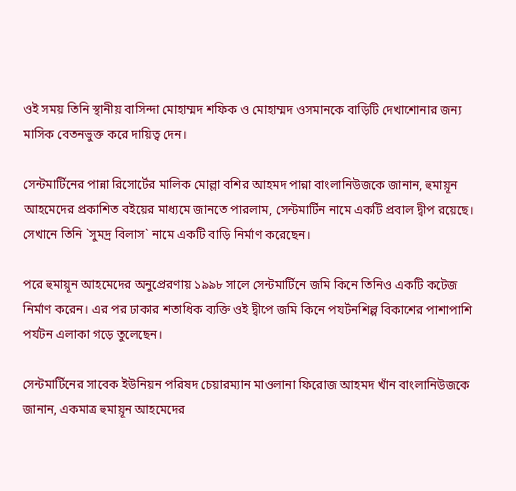ওই সময় তিনি স্থানীয় বাসিন্দা মোহাম্মদ শফিক ও মোহাম্মদ ওসমানকে বাড়িটি দেখাশোনার জন্য মাসিক বেতনভুক্ত করে দায়িত্ব দেন।

সেন্টমার্টিনের পান্না রিসোর্টের মালিক মোল্লা বশির আহমদ পান্না বাংলানিউজকে জানান, হুমায়ূন আহমেদের প্রকাশিত বইয়ের মাধ্যমে জানতে পারলাম, সেন্টমার্টিন নামে একটি প্রবাল দ্বীপ রয়েছে। সেখানে তিনি `সুমদ্র বিলাস` নামে একটি বাড়ি নির্মাণ করেছেন।

পরে হুমায়ূন আহমেদের অনুপ্রেরণায় ১৯৯৮ সালে সেন্টমার্টিনে জমি কিনে তিনিও একটি কটেজ নির্মাণ করেন। এর পর ঢাকার শতাধিক ব্যক্তি ওই দ্বীপে জমি কিনে পযর্টনশিল্প বিকাশের পাশাপাশি পর্যটন এলাকা গড়ে তুলেছেন।

সেন্টমার্টিনের সাবেক ইউনিয়ন পরিষদ চেয়ারম্যান মাওলানা ফিরোজ আহমদ খাঁন বাংলানিউজকে জানান, একমাত্র হুমায়ূন আহমেদের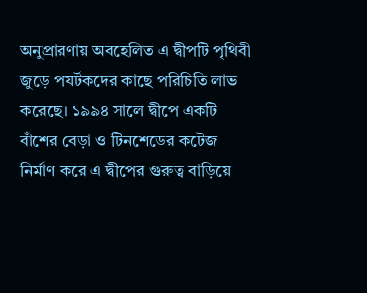অনুপ্রারণায় অবহেলিত এ দ্বীপটি পৃথিবী জুড়ে পযর্টকদের কাছে পরিচিতি লাভ করেছে। ১৯৯৪ সালে দ্বীপে একটি বাঁশের বেড়া ও টিনশেডের কটেজ নির্মাণ করে এ দ্বীপের গুরুত্ব বাড়িয়ে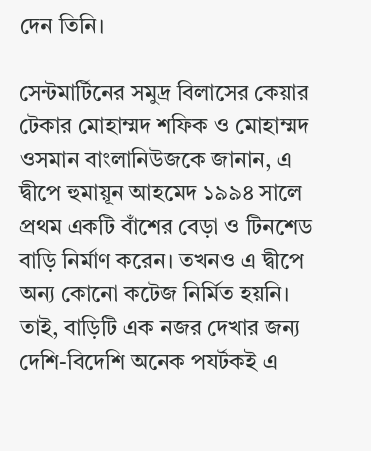দেন তিনি।

সেন্টমার্টিনের সমুদ্র বিলাসের কেয়ার টেকার মোহাম্মদ শফিক ও মোহাম্মদ ওসমান বাংলানিউজকে জানান, এ দ্বীপে হুমায়ূন আহমেদ ১৯৯৪ সালে প্রথম একটি বাঁশের বেড়া ও টিনশেড বাড়ি নির্মাণ করেন। তখনও এ দ্বীপে অন্য কোনো কটেজ নির্মিত হয়নি। তাই, বাড়িটি এক নজর দেখার জন্য দেশি-বিদেশি অনেক পযর্টকই এ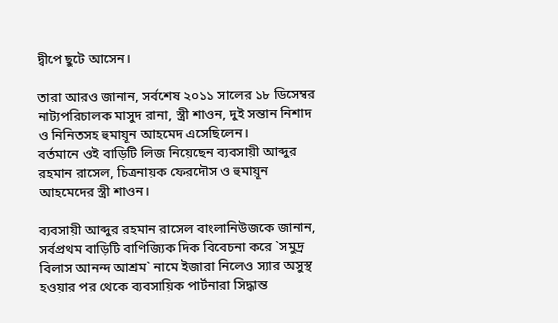দ্বীপে ছুটে আসেন।

তারা আরও জানান, সর্বশেষ ২০১১ সালের ১৮ ডিসেম্বর নাট্যপরিচালক মাসুদ রানা, স্ত্রী শাওন, দুই সন্তান নিশাদ ও নিনিতসহ হুমায়ূন আহমেদ এসেছিলেন।
বর্তমানে ওই বাড়িটি লিজ নিয়েছেন ব্যবসায়ী আব্দুর রহমান রাসেল, চিত্রনায়ক ফেরদৌস ও হুমায়ূন আহমেদের স্ত্রী শাওন।

ব্যবসায়ী আব্দুর রহমান রাসেল বাংলানিউজকে জানান, সর্বপ্রথম বাড়িটি বাণিজ্যিক দিক বিবেচনা করে `সমুদ্র বিলাস আনন্দ আশ্রম` নামে ইজারা নিলেও স্যার অসুস্থ হওয়ার পর থেকে ব্যবসায়িক পার্টনারা সিদ্ধান্ত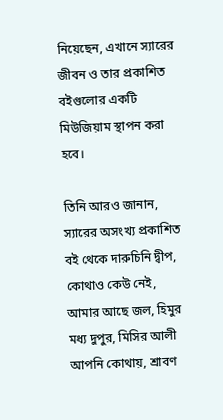নিয়েছেন, এখানে স্যারের জীবন ও তার প্রকাশিত বইগুলোর একটি মিউজিয়াম স্থাপন করা হবে।

তিনি আরও জানান, স্যারের অসংখ্য প্রকাশিত বই থেকে দারুচিনি দ্বীপ, কোথাও কেউ নেই, আমার আছে জল, হিমুর মধ্য দুপুর, মিসির আলী আপনি কোথায়, শ্রাবণ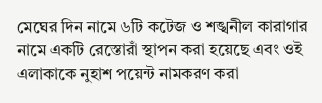মেঘের দিন নামে ৬টি কটেজ ও শঙ্খনীল কারাগার নামে একটি রেস্তোরাঁ স্থাপন করা হয়েছে এবং ওই এলাকাকে নুহাশ পয়েন্ট নামকরণ করা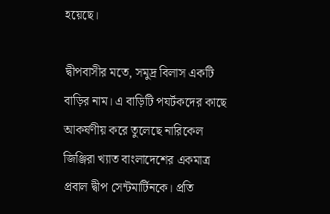হয়েছে।

দ্বীপবাসীর মতে, সমুদ্র বিলাস একটি বাড়ির নাম। এ বাড়িটি পযর্টকদের কাছে আকর্ষণীয় করে তুলেছে নারিকেল জিঞ্জিরা খ্যাত বাংলাদেশের একমাত্র প্রবাল দ্বীপ সেন্টমার্টিনকে। প্রতি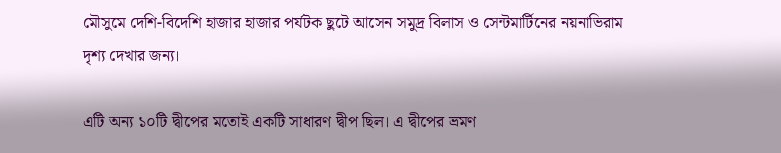মৌসুমে দেশি-বিদেশি হাজার হাজার পর্যটক ছুটে আসেন সমুদ্র বিলাস ও সেন্টমার্টিনের নয়নাভিরাম দৃশ্য দেখার জন্য।

এটি অন্য ১০টি দ্বীপের মতোই একটি সাধারণ দ্বীপ ছিল। এ দ্বীপের ভ্রমণ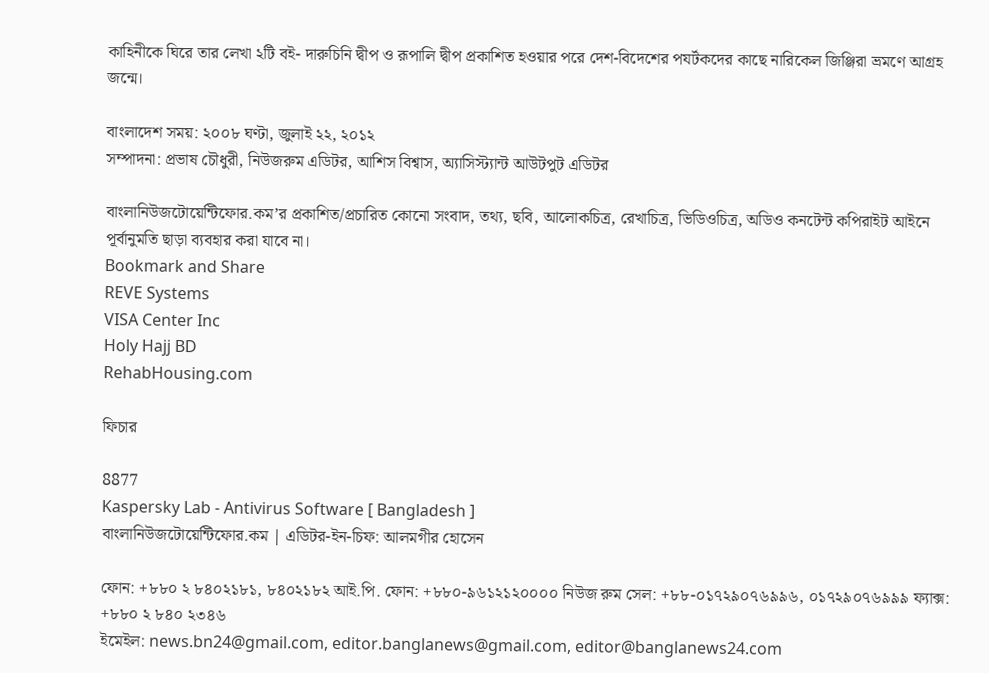কাহিনীকে ঘিরে তার লেখা ২টি বই- দারুচিনি দ্বীপ ও রূপালি দ্বীপ প্রকাশিত হওয়ার পরে দেশ-বিদেশের পযর্টকদের কাছে নারিকেল জিঞ্জিরা ভ্রমণে আগ্রহ জন্মে।

বাংলাদেশ সময়: ২০০৮ ঘণ্টা, জুলাই ২২, ২০১২
সম্পাদনা: প্রভাষ চৌধুরী, নিউজরুম এডিটর, আশিস বিশ্বাস, অ্যাসিস্ট্যান্ট আউটপুট এডিটর

বাংলানিউজটোয়েন্টিফোর.কম’র প্রকাশিত/প্রচারিত কোনো সংবাদ, তথ্য, ছবি, আলোকচিত্র, রেখাচিত্র, ভিডিওচিত্র, অডিও কনটেন্ট কপিরাইট আইনে পূর্বানুমতি ছাড়া ব্যবহার করা যাবে না।
Bookmark and Share
REVE Systems
VISA Center Inc
Holy Hajj BD
RehabHousing.com

ফিচার

8877
Kaspersky Lab - Antivirus Software [ Bangladesh ]
বাংলানিউজটোয়েন্টিফোর.কম | এডিটর-ইন-চিফ: আলমগীর হোসেন

ফোন: +৮৮০ ২ ৮৪০২১৮১, ৮৪০২১৮২ আই.পি. ফোন: +৮৮০-৯৬১২১২০০০০ নিউজ রুম সেল: +৮৮-০১৭২৯০৭৬৯৯৬, ০১৭২৯০৭৬৯৯৯ ফ্যাক্স: +৮৮০ ২ ৮৪০ ২৩৪৬
ইমেইল: news.bn24@gmail.com, editor.banglanews@gmail.com, editor@banglanews24.com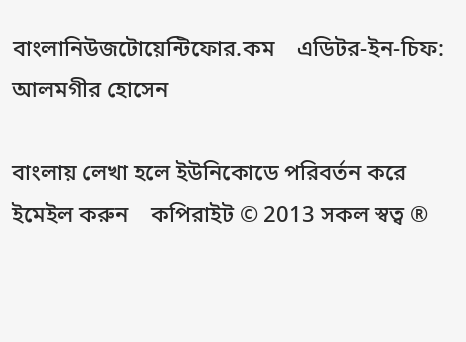বাংলানিউজটোয়েন্টিফোর.কম    এডিটর-ইন-চিফ: আলমগীর হোসেন

বাংলায় লেখা হলে ইউনিকোডে পরিবর্তন করে ইমেইল করুন    কপিরাইট © 2013 সকল স্বত্ব ®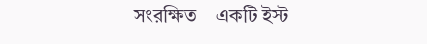সংরক্ষিত    একটি ইস্ট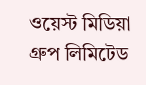ওয়েস্ট মিডিয়া গ্রুপ লিমিটেড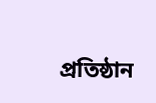প্রতিষ্ঠান